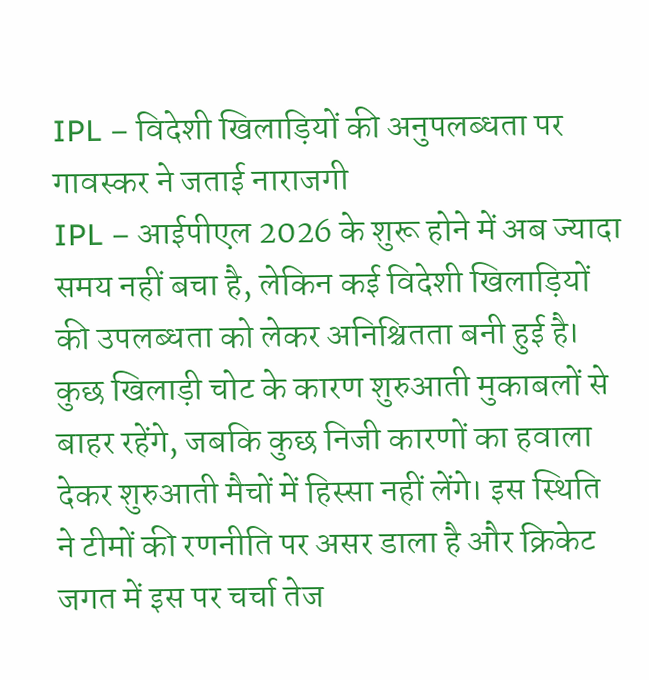IPL – विदेशी खिलाड़ियों की अनुपलब्धता पर गावस्कर ने जताई नाराजगी
IPL – आईपीएल 2026 के शुरू होने में अब ज्यादा समय नहीं बचा है, लेकिन कई विदेशी खिलाड़ियों की उपलब्धता को लेकर अनिश्चितता बनी हुई है। कुछ खिलाड़ी चोट के कारण शुरुआती मुकाबलों से बाहर रहेंगे, जबकि कुछ निजी कारणों का हवाला देकर शुरुआती मैचों में हिस्सा नहीं लेंगे। इस स्थिति ने टीमों की रणनीति पर असर डाला है और क्रिकेट जगत में इस पर चर्चा तेज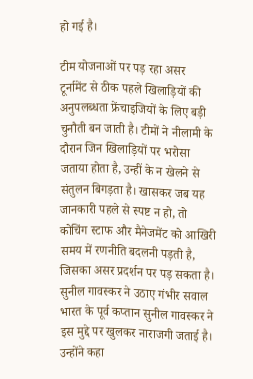हो गई है।

टीम योजनाओं पर पड़ रहा असर
टूर्नामेंट से ठीक पहले खिलाड़ियों की अनुपलब्धता फ्रेंचाइजियों के लिए बड़ी चुनौती बन जाती है। टीमों ने नीलामी के दौरान जिन खिलाड़ियों पर भरोसा जताया होता है, उन्हीं के न खेलने से संतुलन बिगड़ता है। खासकर जब यह जानकारी पहले से स्पष्ट न हो, तो कोचिंग स्टाफ और मैनेजमेंट को आखिरी समय में रणनीति बदलनी पड़ती है, जिसका असर प्रदर्शन पर पड़ सकता है।
सुनील गावस्कर ने उठाए गंभीर सवाल
भारत के पूर्व कप्तान सुनील गावस्कर ने इस मुद्दे पर खुलकर नाराजगी जताई है। उन्होंने कहा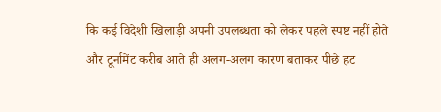कि कई विदेशी खिलाड़ी अपनी उपलब्धता को लेकर पहले स्पष्ट नहीं होते और टूर्नामेंट करीब आते ही अलग-अलग कारण बताकर पीछे हट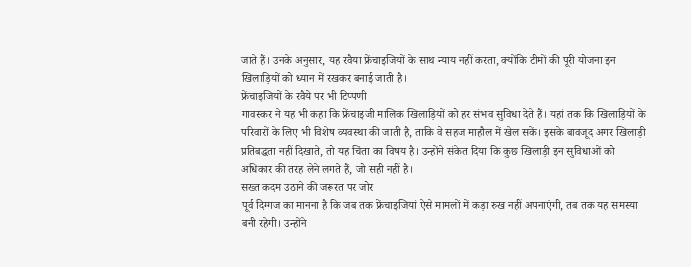जाते हैं। उनके अनुसार, यह रवैया फ्रेंचाइजियों के साथ न्याय नहीं करता, क्योंकि टीमों की पूरी योजना इन खिलाड़ियों को ध्यान में रखकर बनाई जाती है।
फ्रेंचाइजियों के रवैये पर भी टिप्पणी
गावस्कर ने यह भी कहा कि फ्रेंचाइजी मालिक खिलाड़ियों को हर संभव सुविधा देते हैं। यहां तक कि खिलाड़ियों के परिवारों के लिए भी विशेष व्यवस्था की जाती है, ताकि वे सहज माहौल में खेल सकें। इसके बावजूद अगर खिलाड़ी प्रतिबद्धता नहीं दिखाते, तो यह चिंता का विषय है। उन्होंने संकेत दिया कि कुछ खिलाड़ी इन सुविधाओं को अधिकार की तरह लेने लगते हैं, जो सही नहीं है।
सख्त कदम उठाने की जरूरत पर जोर
पूर्व दिग्गज का मानना है कि जब तक फ्रेंचाइजियां ऐसे मामलों में कड़ा रुख नहीं अपनाएंगी, तब तक यह समस्या बनी रहेगी। उन्होंने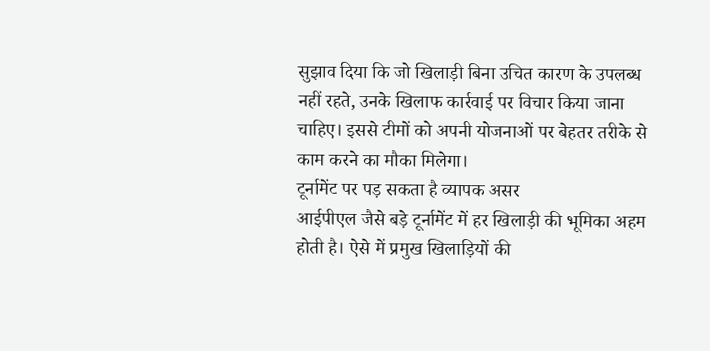सुझाव दिया कि जो खिलाड़ी बिना उचित कारण के उपलब्ध नहीं रहते, उनके खिलाफ कार्रवाई पर विचार किया जाना चाहिए। इससे टीमों को अपनी योजनाओं पर बेहतर तरीके से काम करने का मौका मिलेगा।
टूर्नामेंट पर पड़ सकता है व्यापक असर
आईपीएल जैसे बड़े टूर्नामेंट में हर खिलाड़ी की भूमिका अहम होती है। ऐसे में प्रमुख खिलाड़ियों की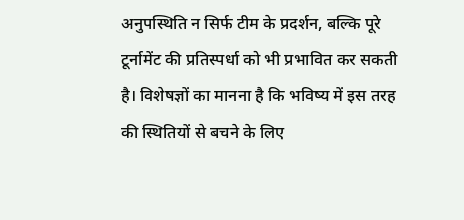अनुपस्थिति न सिर्फ टीम के प्रदर्शन, बल्कि पूरे टूर्नामेंट की प्रतिस्पर्धा को भी प्रभावित कर सकती है। विशेषज्ञों का मानना है कि भविष्य में इस तरह की स्थितियों से बचने के लिए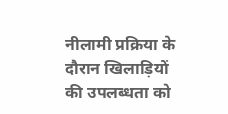नीलामी प्रक्रिया के दौरान खिलाड़ियों की उपलब्धता को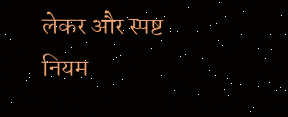लेकर और स्पष्ट नियम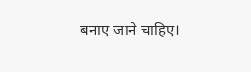बनाए जाने चाहिए।